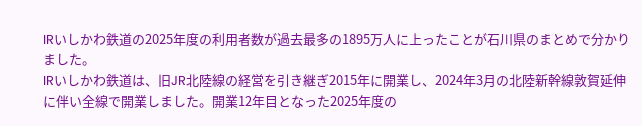IRいしかわ鉄道の2025年度の利用者数が過去最多の1895万人に上ったことが石川県のまとめで分かりました。
IRいしかわ鉄道は、旧JR北陸線の経営を引き継ぎ2015年に開業し、2024年3月の北陸新幹線敦賀延伸に伴い全線で開業しました。開業12年目となった2025年度の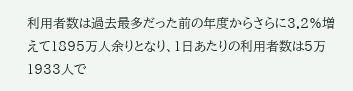利用者数は過去最多だった前の年度からさらに3.2%増えて1895万人余りとなり、1日あたりの利用者数は5万1933人で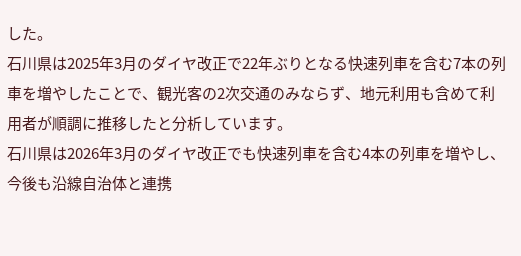した。
石川県は2025年3月のダイヤ改正で22年ぶりとなる快速列車を含む7本の列車を増やしたことで、観光客の2次交通のみならず、地元利用も含めて利用者が順調に推移したと分析しています。
石川県は2026年3月のダイヤ改正でも快速列車を含む4本の列車を増やし、今後も沿線自治体と連携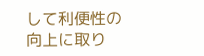して利便性の向上に取り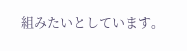組みたいとしています。